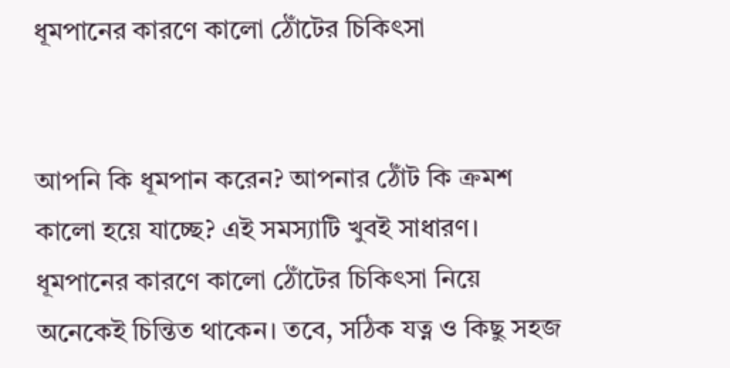ধূমপানের কারণে কালো ঠোঁটের চিকিৎসা


আপনি কি ধূমপান করেন? আপনার ঠোঁট কি ক্রমশ কালো হয়ে যাচ্ছে? এই সমস্যাটি খুবই সাধারণ। ধূমপানের কারণে কালো ঠোঁটের চিকিৎসা নিয়ে অনেকেই চিন্তিত থাকেন। তবে, সঠিক যত্ন ও কিছু সহজ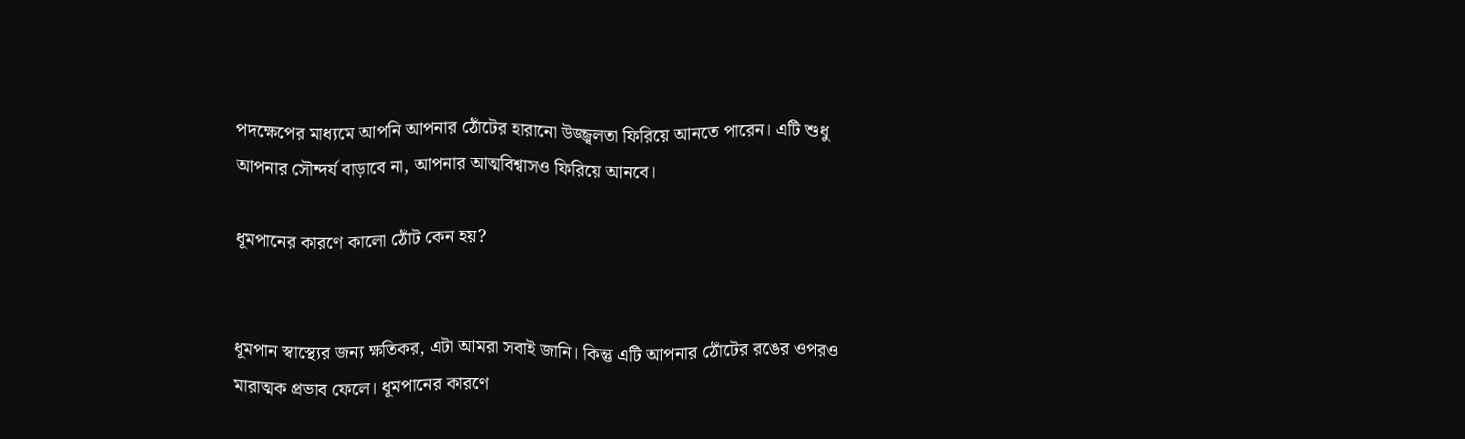পদক্ষেপের মাধ্যমে আপনি আপনার ঠোঁটের হারানো উজ্জ্বলতা ফিরিয়ে আনতে পারেন। এটি শুধু আপনার সৌন্দর্য বাড়াবে না, আপনার আত্মবিশ্বাসও ফিরিয়ে আনবে।

ধূমপানের কারণে কালো ঠোঁট কেন হয়?


ধূমপান স্বাস্থ্যের জন্য ক্ষতিকর, এটা আমরা সবাই জানি। কিন্তু এটি আপনার ঠোঁটের রঙের ওপরও মারাত্মক প্রভাব ফেলে। ধূমপানের কারণে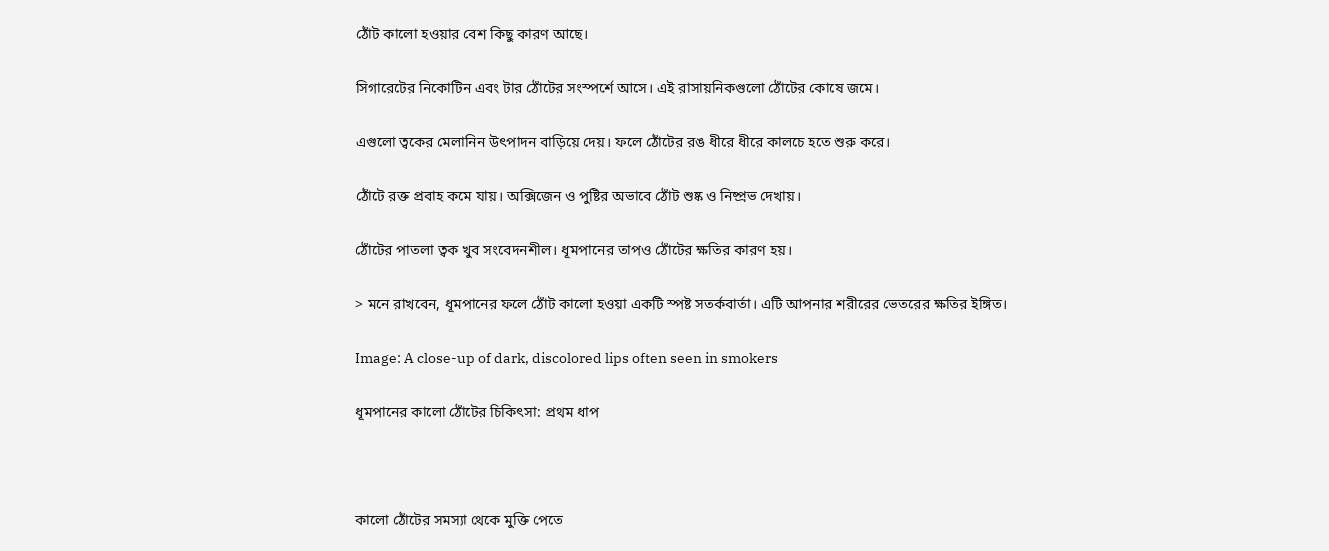ঠোঁট কালো হওয়ার বেশ কিছু কারণ আছে।

সিগারেটের নিকোটিন এবং টার ঠোঁটের সংস্পর্শে আসে। এই রাসায়নিকগুলো ঠোঁটের কোষে জমে।

এগুলো ত্বকের মেলানিন উৎপাদন বাড়িয়ে দেয়। ফলে ঠোঁটের রঙ ধীরে ধীরে কালচে হতে শুরু করে।

ঠোঁটে রক্ত প্রবাহ কমে যায়। অক্সিজেন ও পুষ্টির অভাবে ঠোঁট শুষ্ক ও নিষ্প্রভ দেখায়।

ঠোঁটের পাতলা ত্বক খুব সংবেদনশীল। ধূমপানের তাপও ঠোঁটের ক্ষতির কারণ হয়।

> মনে রাখবেন, ধূমপানের ফলে ঠোঁট কালো হওয়া একটি স্পষ্ট সতর্কবার্তা। এটি আপনার শরীরের ভেতরের ক্ষতির ইঙ্গিত।

Image: A close-up of dark, discolored lips often seen in smokers

ধূমপানের কালো ঠোঁটের চিকিৎসা: প্রথম ধাপ



কালো ঠোঁটের সমস্যা থেকে মুক্তি পেতে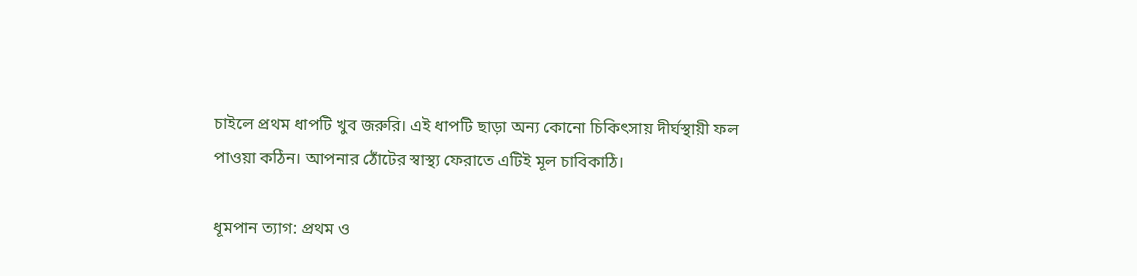চাইলে প্রথম ধাপটি খুব জরুরি। এই ধাপটি ছাড়া অন্য কোনো চিকিৎসায় দীর্ঘস্থায়ী ফল পাওয়া কঠিন। আপনার ঠোঁটের স্বাস্থ্য ফেরাতে এটিই মূল চাবিকাঠি।

ধূমপান ত্যাগ: প্রথম ও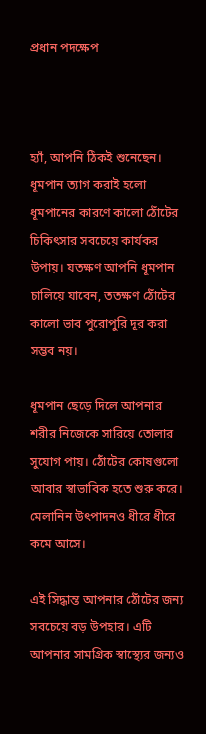প্রধান পদক্ষেপ



হ্যাঁ, আপনি ঠিকই শুনেছেন। ধূমপান ত্যাগ করাই হলো ধূমপানের কারণে কালো ঠোঁটের চিকিৎসার সবচেয়ে কার্যকর উপায়। যতক্ষণ আপনি ধূমপান চালিয়ে যাবেন, ততক্ষণ ঠোঁটের কালো ভাব পুরোপুরি দূর করা সম্ভব নয়।

ধূমপান ছেড়ে দিলে আপনার শরীর নিজেকে সারিয়ে তোলার সুযোগ পায়। ঠোঁটের কোষগুলো আবার স্বাভাবিক হতে শুরু করে। মেলানিন উৎপাদনও ধীরে ধীরে কমে আসে।

এই সিদ্ধান্ত আপনার ঠোঁটের জন্য সবচেয়ে বড় উপহার। এটি আপনার সামগ্রিক স্বাস্থ্যের জন্যও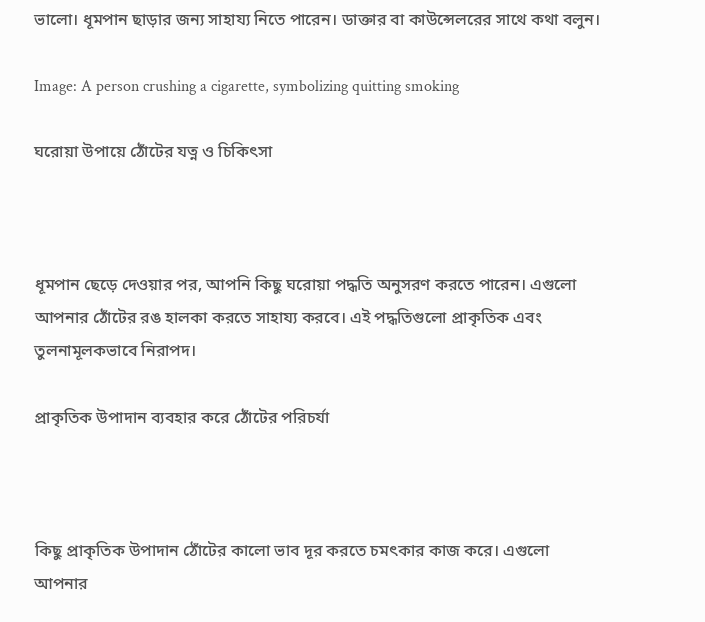ভালো। ধূমপান ছাড়ার জন্য সাহায্য নিতে পারেন। ডাক্তার বা কাউন্সেলরের সাথে কথা বলুন।

Image: A person crushing a cigarette, symbolizing quitting smoking

ঘরোয়া উপায়ে ঠোঁটের যত্ন ও চিকিৎসা



ধূমপান ছেড়ে দেওয়ার পর, আপনি কিছু ঘরোয়া পদ্ধতি অনুসরণ করতে পারেন। এগুলো আপনার ঠোঁটের রঙ হালকা করতে সাহায্য করবে। এই পদ্ধতিগুলো প্রাকৃতিক এবং তুলনামূলকভাবে নিরাপদ।

প্রাকৃতিক উপাদান ব্যবহার করে ঠোঁটের পরিচর্যা



কিছু প্রাকৃতিক উপাদান ঠোঁটের কালো ভাব দূর করতে চমৎকার কাজ করে। এগুলো আপনার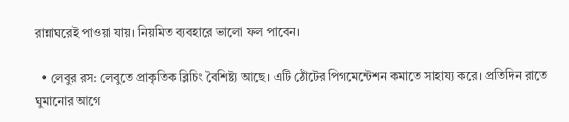রান্নাঘরেই পাওয়া যায়। নিয়মিত ব্যবহারে ভালো ফল পাবেন।

  • লেবুর রস: লেবুতে প্রাকৃতিক ব্লিচিং বৈশিষ্ট্য আছে। এটি ঠোঁটের পিগমেন্টেশন কমাতে সাহায্য করে। প্রতিদিন রাতে ঘুমানোর আগে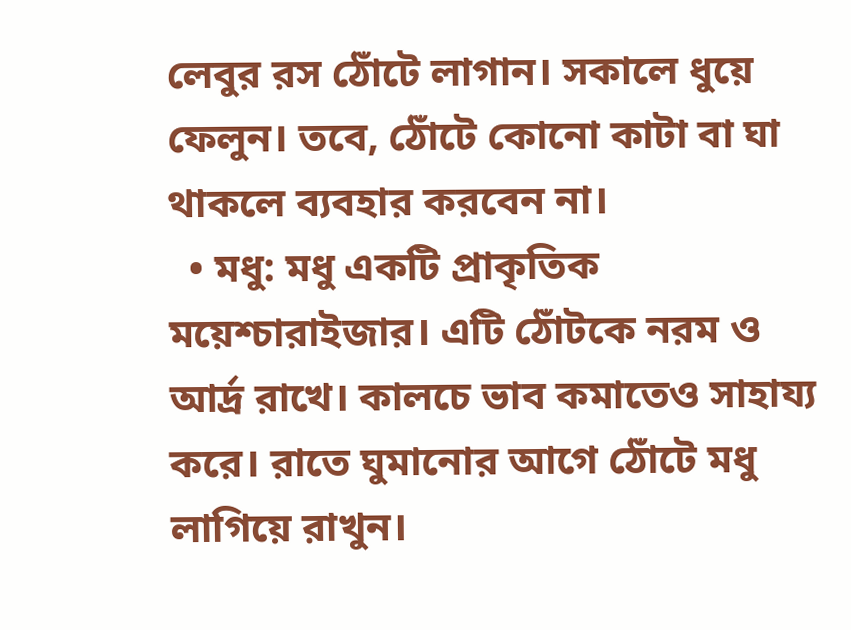লেবুর রস ঠোঁটে লাগান। সকালে ধুয়ে ফেলুন। তবে, ঠোঁটে কোনো কাটা বা ঘা থাকলে ব্যবহার করবেন না।
  • মধু: মধু একটি প্রাকৃতিক ময়েশ্চারাইজার। এটি ঠোঁটকে নরম ও আর্দ্র রাখে। কালচে ভাব কমাতেও সাহায্য করে। রাতে ঘুমানোর আগে ঠোঁটে মধু লাগিয়ে রাখুন।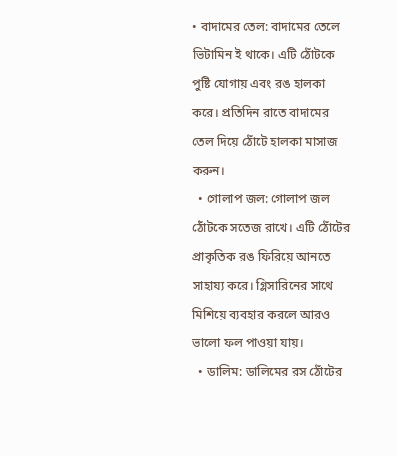• বাদামের তেল: বাদামের তেলে ভিটামিন ই থাকে। এটি ঠোঁটকে পুষ্টি যোগায় এবং রঙ হালকা করে। প্রতিদিন রাতে বাদামের তেল দিয়ে ঠোঁটে হালকা মাসাজ করুন।
  • গোলাপ জল: গোলাপ জল ঠোঁটকে সতেজ রাখে। এটি ঠোঁটের প্রাকৃতিক রঙ ফিরিয়ে আনতে সাহায্য করে। গ্লিসারিনের সাথে মিশিয়ে ব্যবহার করলে আরও ভালো ফল পাওয়া যায়।
  • ডালিম: ডালিমের রস ঠোঁটের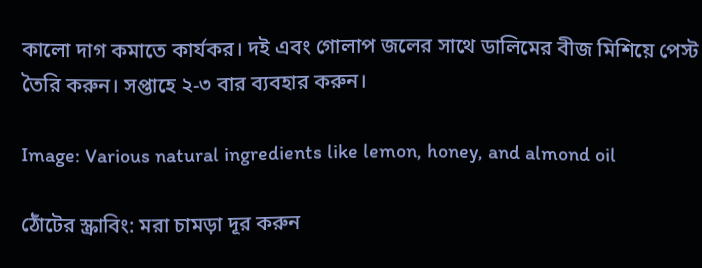কালো দাগ কমাতে কার্যকর। দই এবং গোলাপ জলের সাথে ডালিমের বীজ মিশিয়ে পেস্ট তৈরি করুন। সপ্তাহে ২-৩ বার ব্যবহার করুন।

Image: Various natural ingredients like lemon, honey, and almond oil

ঠোঁটের স্ক্রাবিং: মরা চামড়া দূর করুন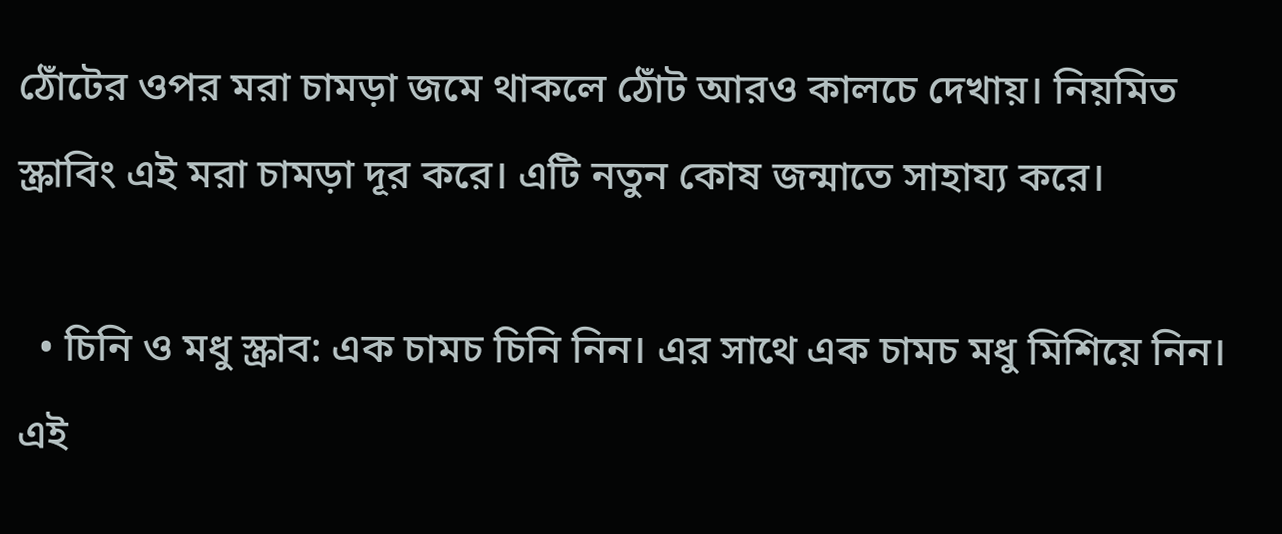ঠোঁটের ওপর মরা চামড়া জমে থাকলে ঠোঁট আরও কালচে দেখায়। নিয়মিত স্ক্রাবিং এই মরা চামড়া দূর করে। এটি নতুন কোষ জন্মাতে সাহায্য করে।

  • চিনি ও মধু স্ক্রাব: এক চামচ চিনি নিন। এর সাথে এক চামচ মধু মিশিয়ে নিন। এই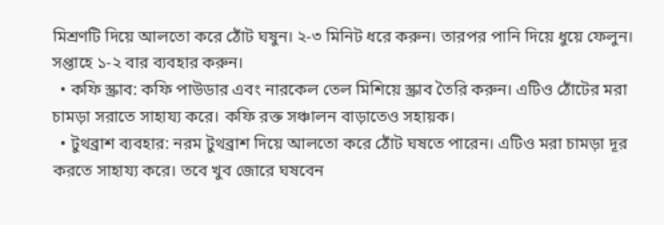মিশ্রণটি দিয়ে আলতো করে ঠোঁট ঘষুন। ২-৩ মিনিট ধরে করুন। তারপর পানি দিয়ে ধুয়ে ফেলুন। সপ্তাহে ১-২ বার ব্যবহার করুন।
  • কফি স্ক্রাব: কফি পাউডার এবং নারকেল তেল মিশিয়ে স্ক্রাব তৈরি করুন। এটিও ঠোঁটের মরা চামড়া সরাতে সাহায্য করে। কফি রক্ত সঞ্চালন বাড়াতেও সহায়ক।
  • টুথব্রাশ ব্যবহার: নরম টুথব্রাশ দিয়ে আলতো করে ঠোঁট ঘষতে পারেন। এটিও মরা চামড়া দূর করতে সাহায্য করে। তবে খুব জোরে ঘষবেন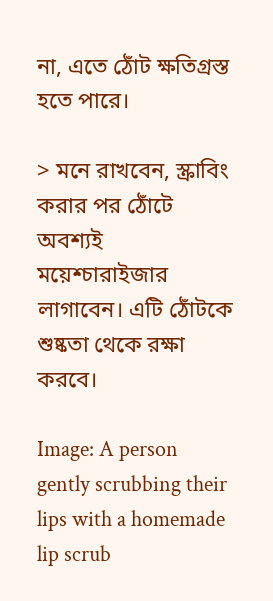না, এতে ঠোঁট ক্ষতিগ্রস্ত হতে পারে।

> মনে রাখবেন, স্ক্রাবিং করার পর ঠোঁটে অবশ্যই ময়েশ্চারাইজার লাগাবেন। এটি ঠোঁটকে শুষ্কতা থেকে রক্ষা করবে।

Image: A person gently scrubbing their lips with a homemade lip scrub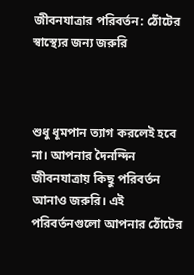জীবনযাত্রার পরিবর্তন: ঠোঁটের স্বাস্থ্যের জন্য জরুরি



শুধু ধূমপান ত্যাগ করলেই হবে না। আপনার দৈনন্দিন জীবনযাত্রায় কিছু পরিবর্তন আনাও জরুরি। এই পরিবর্তনগুলো আপনার ঠোঁটের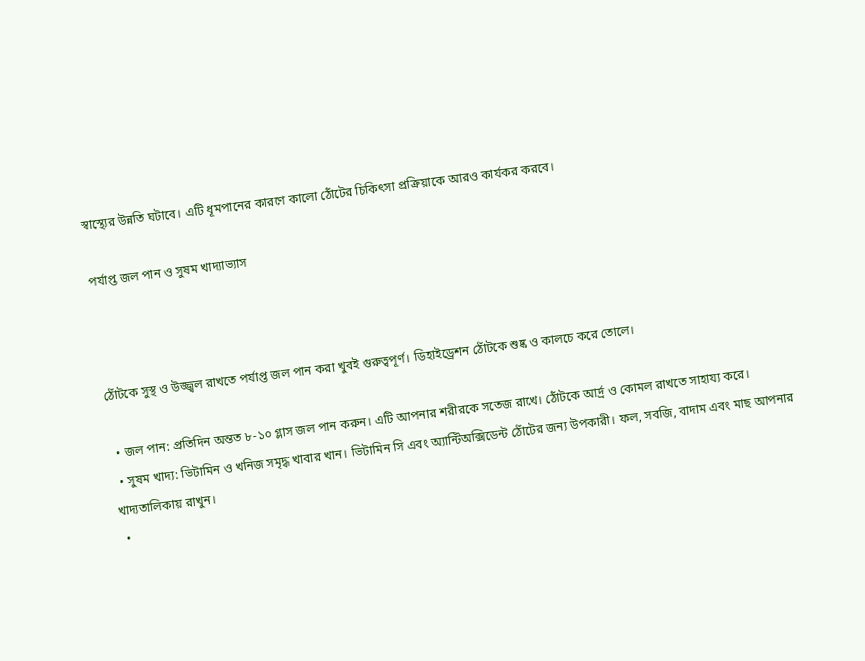স্বাস্থ্যের উন্নতি ঘটাবে। এটি ধূমপানের কারণে কালো ঠোঁটের চিকিৎসা প্রক্রিয়াকে আরও কার্যকর করবে।

পর্যাপ্ত জল পান ও সুষম খাদ্যাভ্যাস



ঠোঁটকে সুস্থ ও উজ্জ্বল রাখতে পর্যাপ্ত জল পান করা খুবই গুরুত্বপূর্ণ। ডিহাইড্রেশন ঠোঁটকে শুষ্ক ও কালচে করে তোলে।

  • জল পান: প্রতিদিন অন্তত ৮-১০ গ্লাস জল পান করুন। এটি আপনার শরীরকে সতেজ রাখে। ঠোঁটকে আর্দ্র ও কোমল রাখতে সাহায্য করে।
  • সুষম খাদ্য: ভিটামিন ও খনিজ সমৃদ্ধ খাবার খান। ভিটামিন সি এবং অ্যান্টিঅক্সিডেন্ট ঠোঁটের জন্য উপকারী। ফল, সবজি, বাদাম এবং মাছ আপনার খাদ্যতালিকায় রাখুন।
  •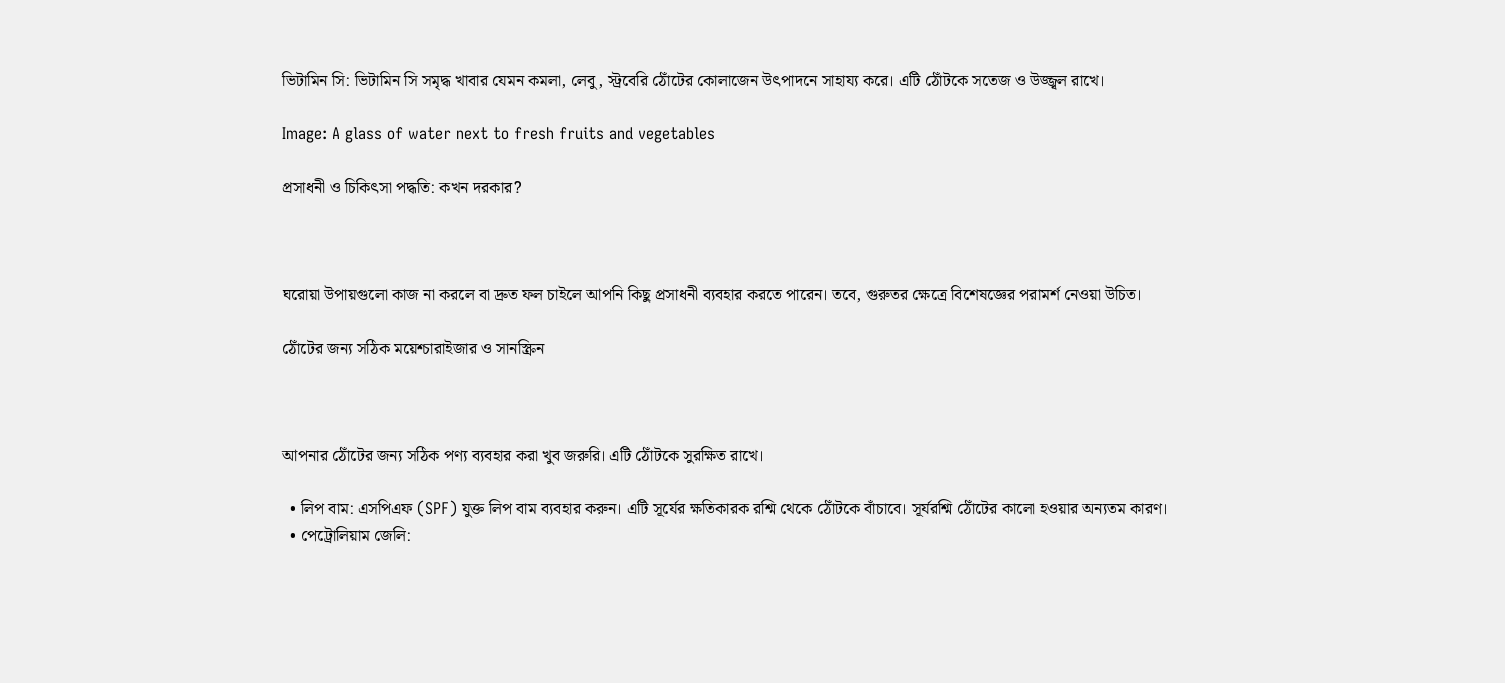ভিটামিন সি: ভিটামিন সি সমৃদ্ধ খাবার যেমন কমলা, লেবু, স্ট্রবেরি ঠোঁটের কোলাজেন উৎপাদনে সাহায্য করে। এটি ঠোঁটকে সতেজ ও উজ্জ্বল রাখে।

Image: A glass of water next to fresh fruits and vegetables

প্রসাধনী ও চিকিৎসা পদ্ধতি: কখন দরকার?



ঘরোয়া উপায়গুলো কাজ না করলে বা দ্রুত ফল চাইলে আপনি কিছু প্রসাধনী ব্যবহার করতে পারেন। তবে, গুরুতর ক্ষেত্রে বিশেষজ্ঞের পরামর্শ নেওয়া উচিত।

ঠোঁটের জন্য সঠিক ময়েশ্চারাইজার ও সানস্ক্রিন



আপনার ঠোঁটের জন্য সঠিক পণ্য ব্যবহার করা খুব জরুরি। এটি ঠোঁটকে সুরক্ষিত রাখে।

  • লিপ বাম: এসপিএফ (SPF) যুক্ত লিপ বাম ব্যবহার করুন। এটি সূর্যের ক্ষতিকারক রশ্মি থেকে ঠোঁটকে বাঁচাবে। সূর্যরশ্মি ঠোঁটের কালো হওয়ার অন্যতম কারণ।
  • পেট্রোলিয়াম জেলি: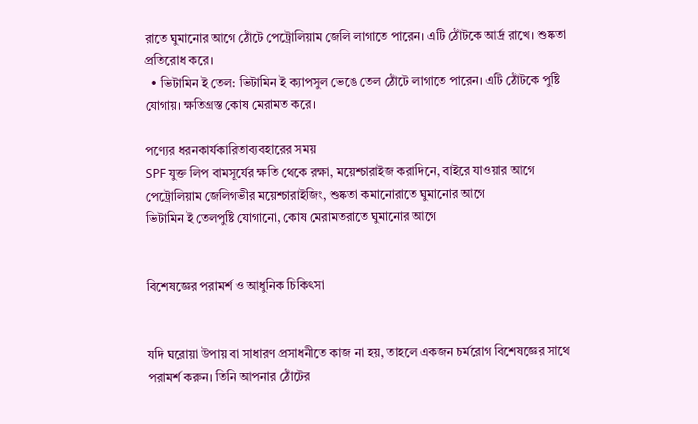রাতে ঘুমানোর আগে ঠোঁটে পেট্রোলিয়াম জেলি লাগাতে পারেন। এটি ঠোঁটকে আর্দ্র রাখে। শুষ্কতা প্রতিরোধ করে।
  • ভিটামিন ই তেল: ভিটামিন ই ক্যাপসুল ভেঙে তেল ঠোঁটে লাগাতে পারেন। এটি ঠোঁটকে পুষ্টি যোগায়। ক্ষতিগ্রস্ত কোষ মেরামত করে।

পণ্যের ধরনকার্যকারিতাব্যবহারের সময়
SPF যুক্ত লিপ বামসূর্যের ক্ষতি থেকে রক্ষা, ময়েশ্চারাইজ করাদিনে, বাইরে যাওয়ার আগে
পেট্রোলিয়াম জেলিগভীর ময়েশ্চারাইজিং, শুষ্কতা কমানোরাতে ঘুমানোর আগে
ভিটামিন ই তেলপুষ্টি যোগানো, কোষ মেরামতরাতে ঘুমানোর আগে


বিশেষজ্ঞের পরামর্শ ও আধুনিক চিকিৎসা


যদি ঘরোয়া উপায় বা সাধারণ প্রসাধনীতে কাজ না হয়, তাহলে একজন চর্মরোগ বিশেষজ্ঞের সাথে পরামর্শ করুন। তিনি আপনার ঠোঁটের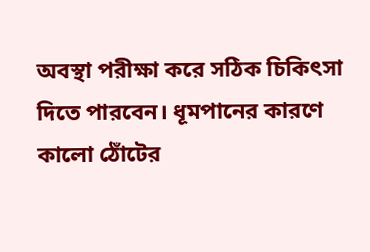অবস্থা পরীক্ষা করে সঠিক চিকিৎসা দিতে পারবেন। ধূমপানের কারণে কালো ঠোঁটের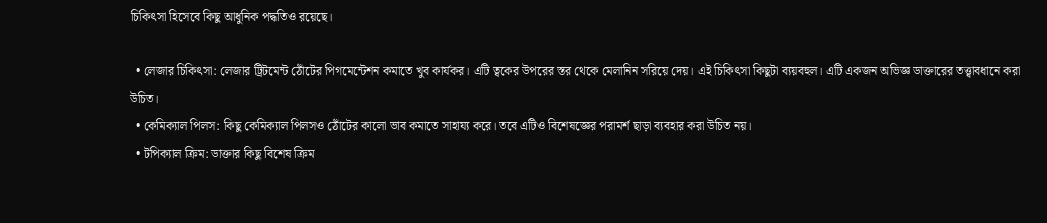চিকিৎসা হিসেবে কিছু আধুনিক পদ্ধতিও রয়েছে।

  • লেজার চিকিৎসা: লেজার ট্রিটমেন্ট ঠোঁটের পিগমেন্টেশন কমাতে খুব কার্যকর। এটি ত্বকের উপরের স্তর থেকে মেলানিন সরিয়ে দেয়। এই চিকিৎসা কিছুটা ব্যয়বহুল। এটি একজন অভিজ্ঞ ডাক্তারের তত্ত্বাবধানে করা উচিত।
  • কেমিক্যাল পিলস: কিছু কেমিক্যাল পিলসও ঠোঁটের কালো ভাব কমাতে সাহায্য করে। তবে এটিও বিশেষজ্ঞের পরামর্শ ছাড়া ব্যবহার করা উচিত নয়।
  • টপিক্যাল ক্রিম: ডাক্তার কিছু বিশেষ ক্রিম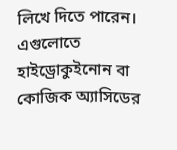লিখে দিতে পারেন। এগুলোতে হাইড্রোকুইনোন বা কোজিক অ্যাসিডের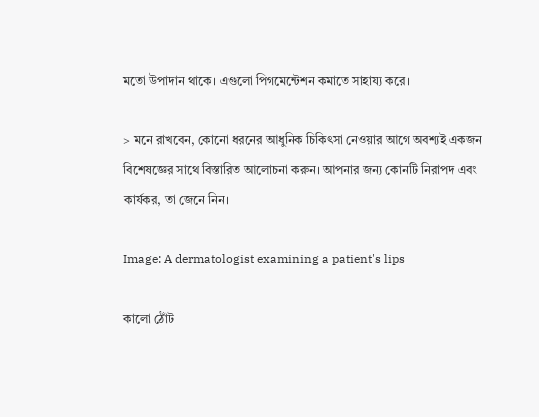মতো উপাদান থাকে। এগুলো পিগমেন্টেশন কমাতে সাহায্য করে।

> মনে রাখবেন, কোনো ধরনের আধুনিক চিকিৎসা নেওয়ার আগে অবশ্যই একজন বিশেষজ্ঞের সাথে বিস্তারিত আলোচনা করুন। আপনার জন্য কোনটি নিরাপদ এবং কার্যকর, তা জেনে নিন।

Image: A dermatologist examining a patient's lips

কালো ঠোঁট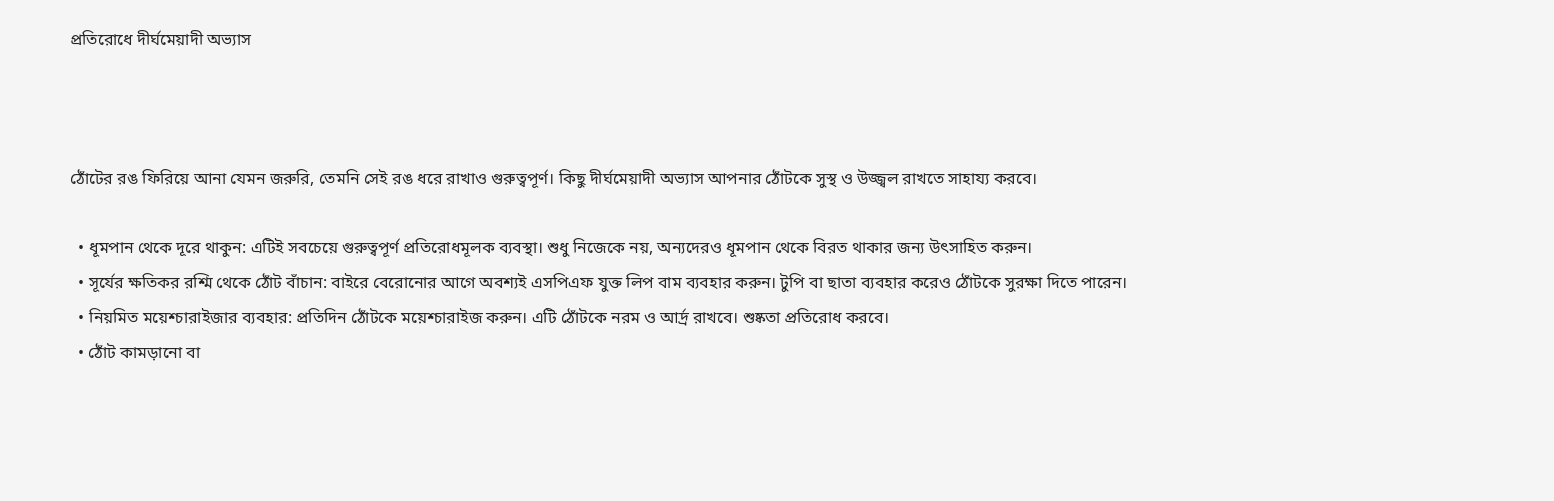প্রতিরোধে দীর্ঘমেয়াদী অভ্যাস



ঠোঁটের রঙ ফিরিয়ে আনা যেমন জরুরি, তেমনি সেই রঙ ধরে রাখাও গুরুত্বপূর্ণ। কিছু দীর্ঘমেয়াদী অভ্যাস আপনার ঠোঁটকে সুস্থ ও উজ্জ্বল রাখতে সাহায্য করবে।

  • ধূমপান থেকে দূরে থাকুন: এটিই সবচেয়ে গুরুত্বপূর্ণ প্রতিরোধমূলক ব্যবস্থা। শুধু নিজেকে নয়, অন্যদেরও ধূমপান থেকে বিরত থাকার জন্য উৎসাহিত করুন।
  • সূর্যের ক্ষতিকর রশ্মি থেকে ঠোঁট বাঁচান: বাইরে বেরোনোর আগে অবশ্যই এসপিএফ যুক্ত লিপ বাম ব্যবহার করুন। টুপি বা ছাতা ব্যবহার করেও ঠোঁটকে সুরক্ষা দিতে পারেন।
  • নিয়মিত ময়েশ্চারাইজার ব্যবহার: প্রতিদিন ঠোঁটকে ময়েশ্চারাইজ করুন। এটি ঠোঁটকে নরম ও আর্দ্র রাখবে। শুষ্কতা প্রতিরোধ করবে।
  • ঠোঁট কামড়ানো বা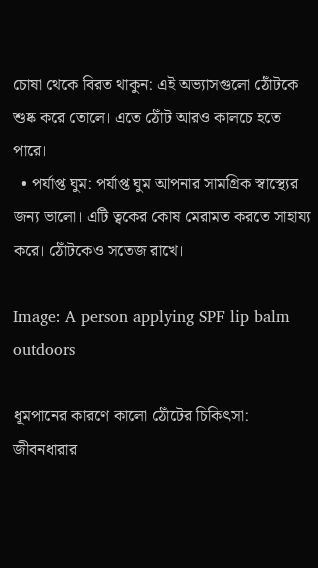চোষা থেকে বিরত থাকুন: এই অভ্যাসগুলো ঠোঁটকে শুষ্ক করে তোলে। এতে ঠোঁট আরও কালচে হতে পারে।
  • পর্যাপ্ত ঘুম: পর্যাপ্ত ঘুম আপনার সামগ্রিক স্বাস্থ্যের জন্য ভালো। এটি ত্বকের কোষ মেরামত করতে সাহায্য করে। ঠোঁটকেও সতেজ রাখে।

Image: A person applying SPF lip balm outdoors

ধূমপানের কারণে কালো ঠোঁটের চিকিৎসা: জীবনধারার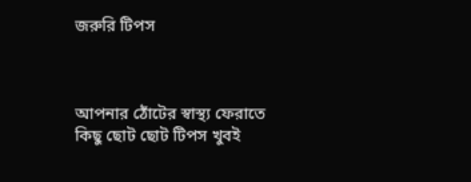জরুরি টিপস



আপনার ঠোঁটের স্বাস্থ্য ফেরাতে কিছু ছোট ছোট টিপস খুবই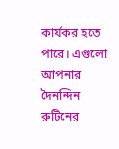কার্যকর হতে পারে। এগুলো আপনার দৈনন্দিন রুটিনের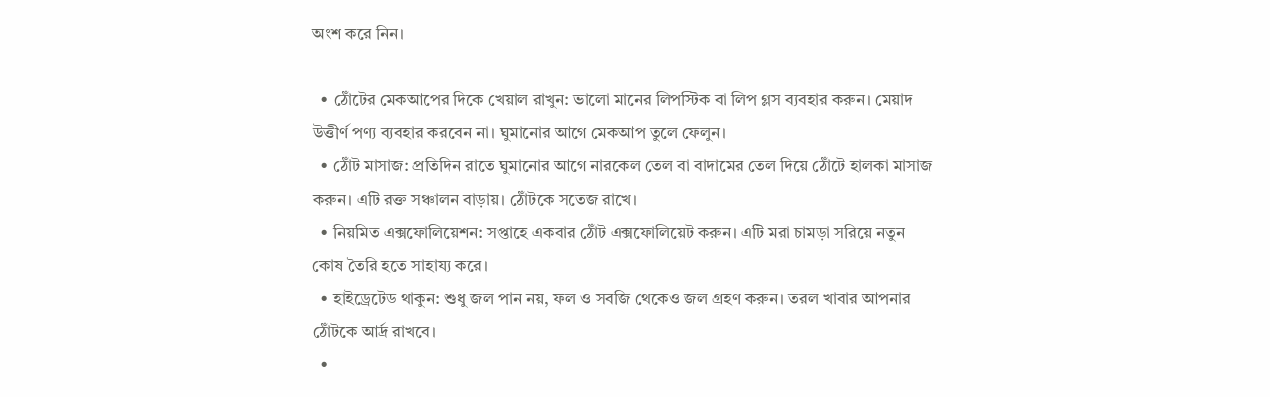অংশ করে নিন।

  • ঠোঁটের মেকআপের দিকে খেয়াল রাখুন: ভালো মানের লিপস্টিক বা লিপ গ্লস ব্যবহার করুন। মেয়াদ উত্তীর্ণ পণ্য ব্যবহার করবেন না। ঘুমানোর আগে মেকআপ তুলে ফেলুন।
  • ঠোঁট মাসাজ: প্রতিদিন রাতে ঘুমানোর আগে নারকেল তেল বা বাদামের তেল দিয়ে ঠোঁটে হালকা মাসাজ করুন। এটি রক্ত সঞ্চালন বাড়ায়। ঠোঁটকে সতেজ রাখে।
  • নিয়মিত এক্সফোলিয়েশন: সপ্তাহে একবার ঠোঁট এক্সফোলিয়েট করুন। এটি মরা চামড়া সরিয়ে নতুন কোষ তৈরি হতে সাহায্য করে।
  • হাইড্রেটেড থাকুন: শুধু জল পান নয়, ফল ও সবজি থেকেও জল গ্রহণ করুন। তরল খাবার আপনার ঠোঁটকে আর্দ্র রাখবে।
  •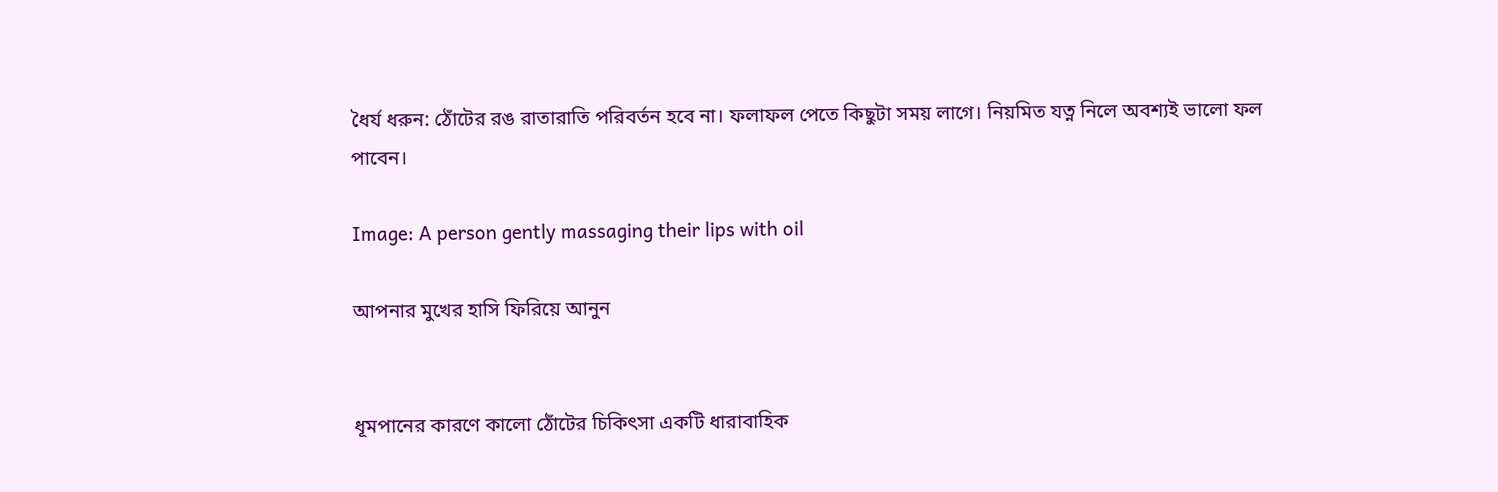ধৈর্য ধরুন: ঠোঁটের রঙ রাতারাতি পরিবর্তন হবে না। ফলাফল পেতে কিছুটা সময় লাগে। নিয়মিত যত্ন নিলে অবশ্যই ভালো ফল পাবেন।

Image: A person gently massaging their lips with oil

আপনার মুখের হাসি ফিরিয়ে আনুন


ধূমপানের কারণে কালো ঠোঁটের চিকিৎসা একটি ধারাবাহিক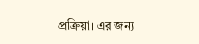প্রক্রিয়া। এর জন্য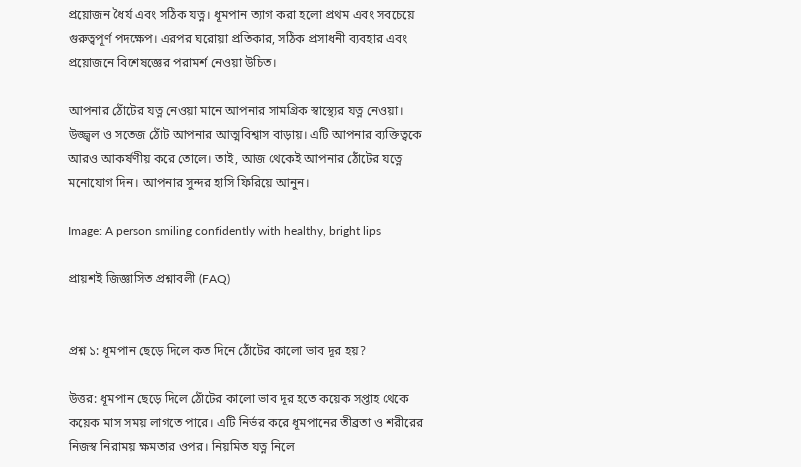প্রয়োজন ধৈর্য এবং সঠিক যত্ন। ধূমপান ত্যাগ করা হলো প্রথম এবং সবচেয়ে গুরুত্বপূর্ণ পদক্ষেপ। এরপর ঘরোয়া প্রতিকার, সঠিক প্রসাধনী ব্যবহার এবং প্রয়োজনে বিশেষজ্ঞের পরামর্শ নেওয়া উচিত।

আপনার ঠোঁটের যত্ন নেওয়া মানে আপনার সামগ্রিক স্বাস্থ্যের যত্ন নেওয়া। উজ্জ্বল ও সতেজ ঠোঁট আপনার আত্মবিশ্বাস বাড়ায়। এটি আপনার ব্যক্তিত্বকে আরও আকর্ষণীয় করে তোলে। তাই, আজ থেকেই আপনার ঠোঁটের যত্নে মনোযোগ দিন। আপনার সুন্দর হাসি ফিরিয়ে আনুন।

Image: A person smiling confidently with healthy, bright lips

প্রায়শই জিজ্ঞাসিত প্রশ্নাবলী (FAQ)


প্রশ্ন ১: ধূমপান ছেড়ে দিলে কত দিনে ঠোঁটের কালো ভাব দূর হয়?

উত্তর: ধূমপান ছেড়ে দিলে ঠোঁটের কালো ভাব দূর হতে কয়েক সপ্তাহ থেকে কয়েক মাস সময় লাগতে পারে। এটি নির্ভর করে ধূমপানের তীব্রতা ও শরীরের নিজস্ব নিরাময় ক্ষমতার ওপর। নিয়মিত যত্ন নিলে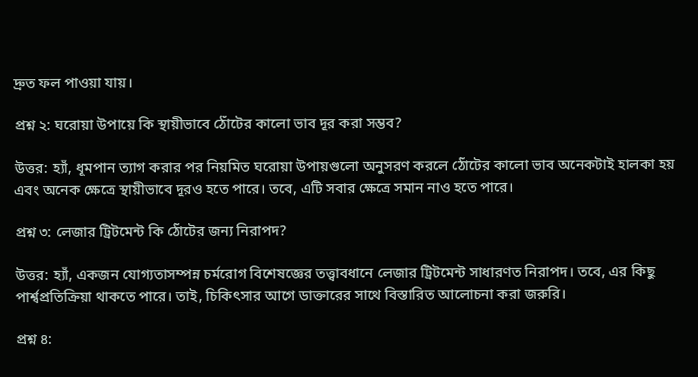দ্রুত ফল পাওয়া যায়।

প্রশ্ন ২: ঘরোয়া উপায়ে কি স্থায়ীভাবে ঠোঁটের কালো ভাব দূর করা সম্ভব?

উত্তর: হ্যাঁ, ধূমপান ত্যাগ করার পর নিয়মিত ঘরোয়া উপায়গুলো অনুসরণ করলে ঠোঁটের কালো ভাব অনেকটাই হালকা হয় এবং অনেক ক্ষেত্রে স্থায়ীভাবে দূরও হতে পারে। তবে, এটি সবার ক্ষেত্রে সমান নাও হতে পারে।

প্রশ্ন ৩: লেজার ট্রিটমেন্ট কি ঠোঁটের জন্য নিরাপদ?

উত্তর: হ্যাঁ, একজন যোগ্যতাসম্পন্ন চর্মরোগ বিশেষজ্ঞের তত্ত্বাবধানে লেজার ট্রিটমেন্ট সাধারণত নিরাপদ। তবে, এর কিছু পার্শ্বপ্রতিক্রিয়া থাকতে পারে। তাই, চিকিৎসার আগে ডাক্তারের সাথে বিস্তারিত আলোচনা করা জরুরি।

প্রশ্ন ৪: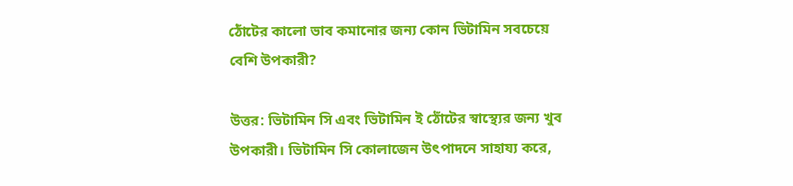ঠোঁটের কালো ভাব কমানোর জন্য কোন ভিটামিন সবচেয়ে বেশি উপকারী?

উত্তর: ভিটামিন সি এবং ভিটামিন ই ঠোঁটের স্বাস্থ্যের জন্য খুব উপকারী। ভিটামিন সি কোলাজেন উৎপাদনে সাহায্য করে,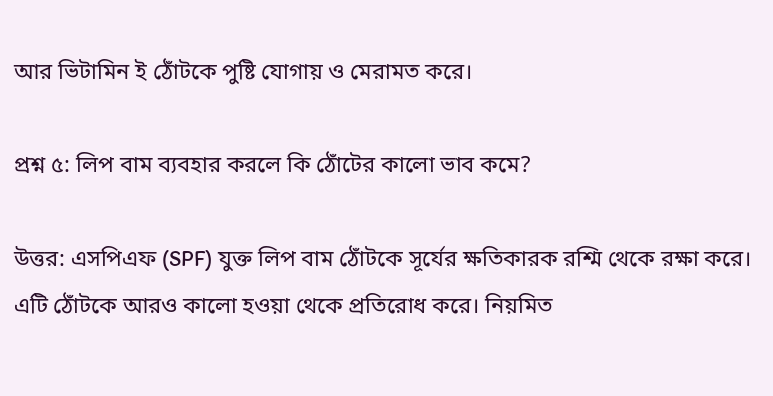আর ভিটামিন ই ঠোঁটকে পুষ্টি যোগায় ও মেরামত করে।

প্রশ্ন ৫: লিপ বাম ব্যবহার করলে কি ঠোঁটের কালো ভাব কমে?

উত্তর: এসপিএফ (SPF) যুক্ত লিপ বাম ঠোঁটকে সূর্যের ক্ষতিকারক রশ্মি থেকে রক্ষা করে। এটি ঠোঁটকে আরও কালো হওয়া থেকে প্রতিরোধ করে। নিয়মিত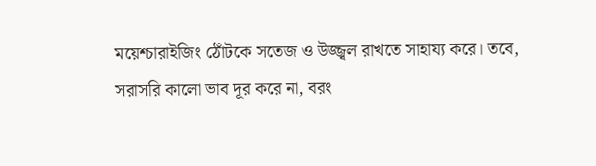ময়েশ্চারাইজিং ঠোঁটকে সতেজ ও উজ্জ্বল রাখতে সাহায্য করে। তবে, সরাসরি কালো ভাব দূর করে না, বরং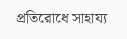প্রতিরোধে সাহায্য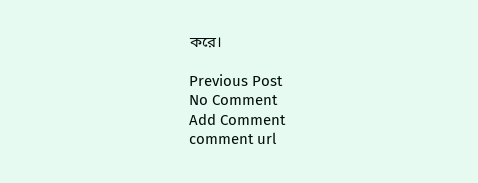করে।

Previous Post
No Comment
Add Comment
comment url